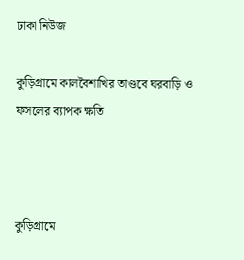ঢাকা নিউজ

কুড়িগ্রামে কালবৈশাখির তাণ্ডবে ঘরবাড়ি ও ফসলের ব্যাপক ক্ষতি



কুড়িগ্রামে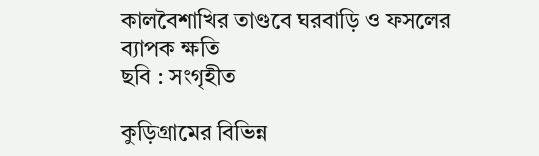কালবৈশাখির তাণ্ডবে ঘরবাড়ি ও ফসলের ব্যাপক ক্ষতি
ছবি : সংগৃহীত

কুড়িগ্রামের বিভিন্ন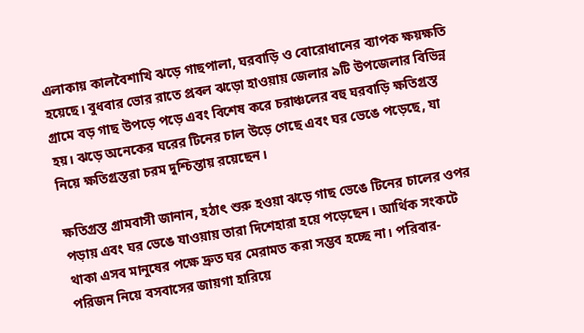এলাকায় কালবৈশাখি ঝড়ে গাছপালা, ঘরবাড়ি ও বোরোধানের ব্যাপক ক্ষয়ক্ষতি হয়েছে। বুধবার ভোর রাতে প্রবল ঝড়ো হাওয়ায় জেলার ৯টি উপজেলার বিভিন্ন গ্রামে বড় গাছ উপড়ে পড়ে এবং বিশেষ করে চরাঞ্চলের বহু ঘরবাড়ি ক্ষতিগ্রস্ত হয়। ঝড়ে অনেকের ঘরের টিনের চাল উড়ে গেছে এবং ঘর ভেঙে পড়েছে, যা নিয়ে ক্ষতিগ্রস্তরা চরম দুশ্চিন্তায় রয়েছেন।

ক্ষতিগ্রস্ত গ্রামবাসী জানান, হঠাৎ শুরু হওয়া ঝড়ে গাছ ভেঙে টিনের চালের ওপর পড়ায় এবং ঘর ভেঙে যাওয়ায় তারা দিশেহারা হয়ে পড়েছেন। আর্থিক সংকটে থাকা এসব মানুষের পক্ষে দ্রুত ঘর মেরামত করা সম্ভব হচ্ছে না। পরিবার-পরিজন নিয়ে বসবাসের জায়গা হারিয়ে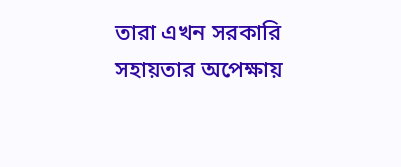তারা এখন সরকারি সহায়তার অপেক্ষায়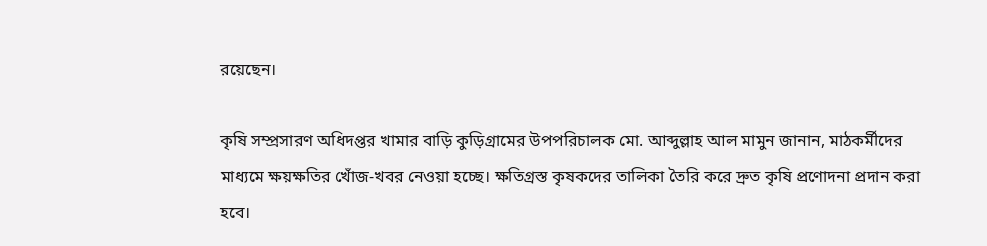রয়েছেন।

কৃষি সম্প্রসারণ অধিদপ্তর খামার বাড়ি কুড়িগ্রামের উপপরিচালক মো. আব্দুল্লাহ আল মামুন জানান, মাঠকর্মীদের মাধ্যমে ক্ষয়ক্ষতির খোঁজ-খবর নেওয়া হচ্ছে। ক্ষতিগ্রস্ত কৃষকদের তালিকা তৈরি করে দ্রুত কৃষি প্রণোদনা প্রদান করা হবে।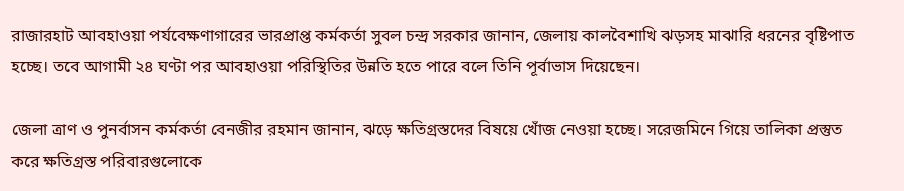রাজারহাট আবহাওয়া পর্যবেক্ষণাগারের ভারপ্রাপ্ত কর্মকর্তা সুবল চন্দ্র সরকার জানান, জেলায় কালবৈশাখি ঝড়সহ মাঝারি ধরনের বৃষ্টিপাত হচ্ছে। তবে আগামী ২৪ ঘণ্টা পর আবহাওয়া পরিস্থিতির উন্নতি হতে পারে বলে তিনি পূর্বাভাস দিয়েছেন।

জেলা ত্রাণ ও পুনর্বাসন কর্মকর্তা বেনজীর রহমান জানান, ঝড়ে ক্ষতিগ্রস্তদের বিষয়ে খোঁজ নেওয়া হচ্ছে। সরেজমিনে গিয়ে তালিকা প্রস্তুত করে ক্ষতিগ্রস্ত পরিবারগুলোকে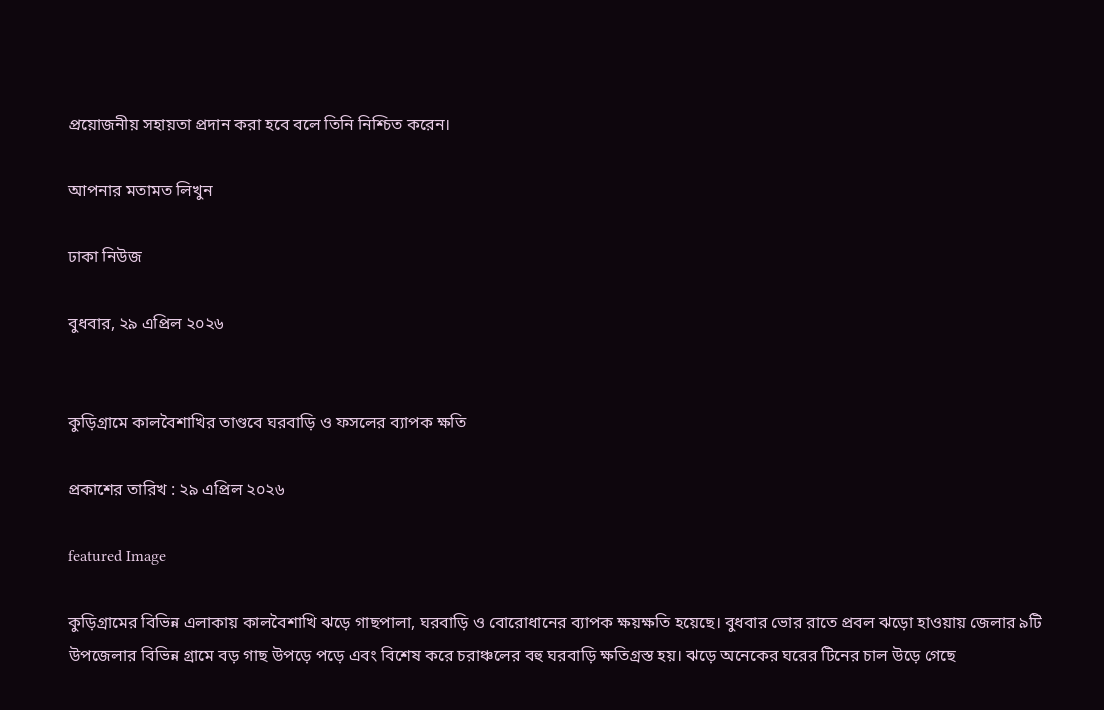প্রয়োজনীয় সহায়তা প্রদান করা হবে বলে তিনি নিশ্চিত করেন।

আপনার মতামত লিখুন

ঢাকা নিউজ

বুধবার, ২৯ এপ্রিল ২০২৬


কুড়িগ্রামে কালবৈশাখির তাণ্ডবে ঘরবাড়ি ও ফসলের ব্যাপক ক্ষতি

প্রকাশের তারিখ : ২৯ এপ্রিল ২০২৬

featured Image

কুড়িগ্রামের বিভিন্ন এলাকায় কালবৈশাখি ঝড়ে গাছপালা, ঘরবাড়ি ও বোরোধানের ব্যাপক ক্ষয়ক্ষতি হয়েছে। বুধবার ভোর রাতে প্রবল ঝড়ো হাওয়ায় জেলার ৯টি উপজেলার বিভিন্ন গ্রামে বড় গাছ উপড়ে পড়ে এবং বিশেষ করে চরাঞ্চলের বহু ঘরবাড়ি ক্ষতিগ্রস্ত হয়। ঝড়ে অনেকের ঘরের টিনের চাল উড়ে গেছে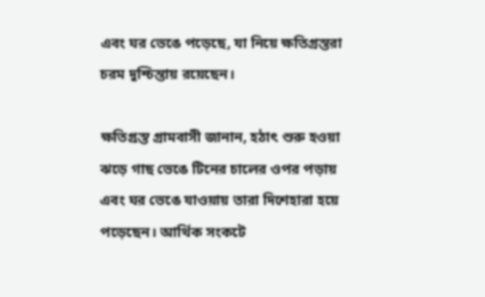এবং ঘর ভেঙে পড়েছে, যা নিয়ে ক্ষতিগ্রস্তরা চরম দুশ্চিন্তায় রয়েছেন।

ক্ষতিগ্রস্ত গ্রামবাসী জানান, হঠাৎ শুরু হওয়া ঝড়ে গাছ ভেঙে টিনের চালের ওপর পড়ায় এবং ঘর ভেঙে যাওয়ায় তারা দিশেহারা হয়ে পড়েছেন। আর্থিক সংকটে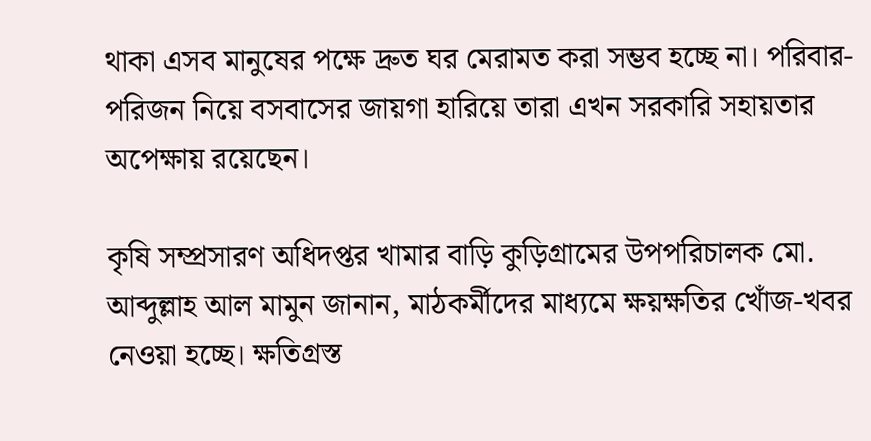থাকা এসব মানুষের পক্ষে দ্রুত ঘর মেরামত করা সম্ভব হচ্ছে না। পরিবার-পরিজন নিয়ে বসবাসের জায়গা হারিয়ে তারা এখন সরকারি সহায়তার অপেক্ষায় রয়েছেন।

কৃষি সম্প্রসারণ অধিদপ্তর খামার বাড়ি কুড়িগ্রামের উপপরিচালক মো. আব্দুল্লাহ আল মামুন জানান, মাঠকর্মীদের মাধ্যমে ক্ষয়ক্ষতির খোঁজ-খবর নেওয়া হচ্ছে। ক্ষতিগ্রস্ত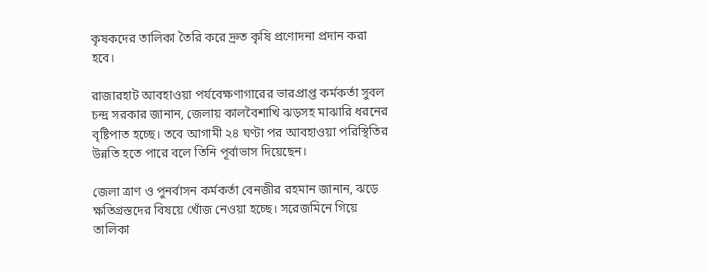কৃষকদের তালিকা তৈরি করে দ্রুত কৃষি প্রণোদনা প্রদান করা হবে।

রাজারহাট আবহাওয়া পর্যবেক্ষণাগারের ভারপ্রাপ্ত কর্মকর্তা সুবল চন্দ্র সরকার জানান, জেলায় কালবৈশাখি ঝড়সহ মাঝারি ধরনের বৃষ্টিপাত হচ্ছে। তবে আগামী ২৪ ঘণ্টা পর আবহাওয়া পরিস্থিতির উন্নতি হতে পারে বলে তিনি পূর্বাভাস দিয়েছেন।

জেলা ত্রাণ ও পুনর্বাসন কর্মকর্তা বেনজীর রহমান জানান, ঝড়ে ক্ষতিগ্রস্তদের বিষয়ে খোঁজ নেওয়া হচ্ছে। সরেজমিনে গিয়ে তালিকা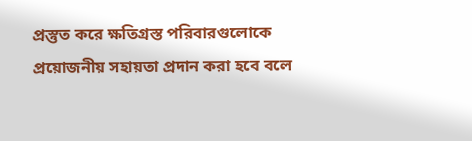প্রস্তুত করে ক্ষতিগ্রস্ত পরিবারগুলোকে প্রয়োজনীয় সহায়তা প্রদান করা হবে বলে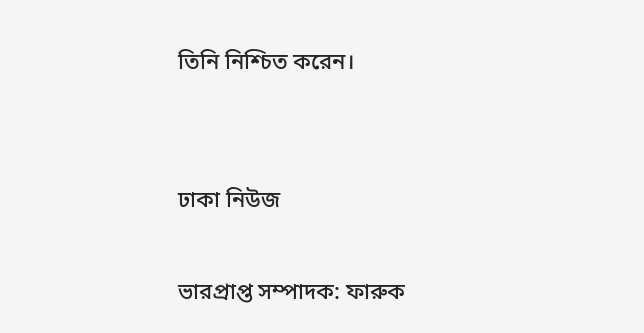তিনি নিশ্চিত করেন।


ঢাকা নিউজ

ভারপ্রাপ্ত সম্পাদক: ফারুক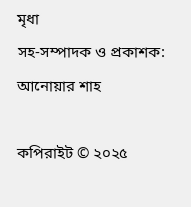মৃধা
সহ-সম্পাদক ও প্রকাশক: আনোয়ার শাহ

কপিরাইট © ২০২৫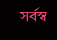সর্বস্ব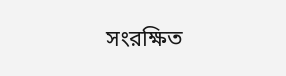সংরক্ষিত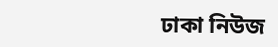ঢাকা নিউজ